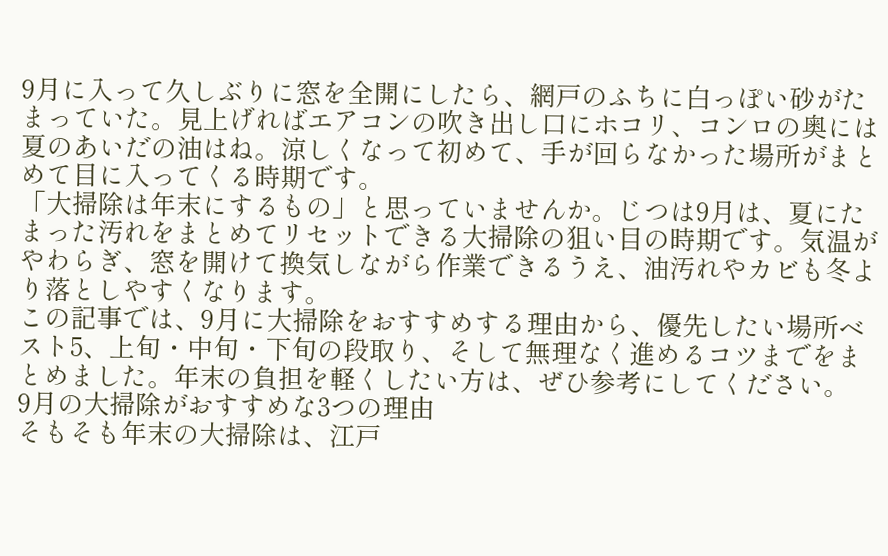9月に入って久しぶりに窓を全開にしたら、網戸のふちに白っぽい砂がたまっていた。見上げればエアコンの吹き出し口にホコリ、コンロの奥には夏のあいだの油はね。涼しくなって初めて、手が回らなかった場所がまとめて目に入ってくる時期です。
「大掃除は年末にするもの」と思っていませんか。じつは9月は、夏にたまった汚れをまとめてリセットできる大掃除の狙い目の時期です。気温がやわらぎ、窓を開けて換気しながら作業できるうえ、油汚れやカビも冬より落としやすくなります。
この記事では、9月に大掃除をおすすめする理由から、優先したい場所ベスト5、上旬・中旬・下旬の段取り、そして無理なく進めるコツまでをまとめました。年末の負担を軽くしたい方は、ぜひ参考にしてください。
9月の大掃除がおすすめな3つの理由
そもそも年末の大掃除は、江戸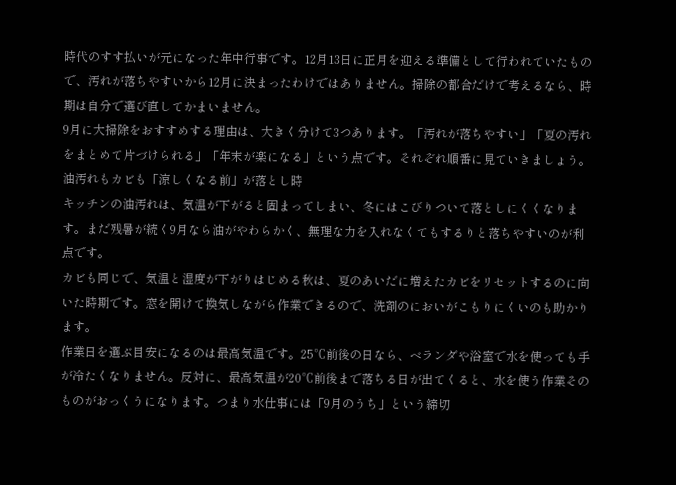時代のすす払いが元になった年中行事です。12月13日に正月を迎える準備として行われていたもので、汚れが落ちやすいから12月に決まったわけではありません。掃除の都合だけで考えるなら、時期は自分で選び直してかまいません。
9月に大掃除をおすすめする理由は、大きく分けて3つあります。「汚れが落ちやすい」「夏の汚れをまとめて片づけられる」「年末が楽になる」という点です。それぞれ順番に見ていきましょう。
油汚れもカビも「涼しくなる前」が落とし時
キッチンの油汚れは、気温が下がると固まってしまい、冬にはこびりついて落としにくくなります。まだ残暑が続く9月なら油がやわらかく、無理な力を入れなくてもするりと落ちやすいのが利点です。
カビも同じで、気温と湿度が下がりはじめる秋は、夏のあいだに増えたカビをリセットするのに向いた時期です。窓を開けて換気しながら作業できるので、洗剤のにおいがこもりにくいのも助かります。
作業日を選ぶ目安になるのは最高気温です。25℃前後の日なら、ベランダや浴室で水を使っても手が冷たくなりません。反対に、最高気温が20℃前後まで落ちる日が出てくると、水を使う作業そのものがおっくうになります。つまり水仕事には「9月のうち」という締切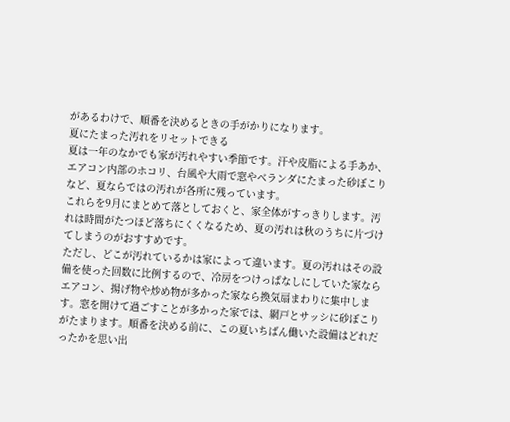があるわけで、順番を決めるときの手がかりになります。
夏にたまった汚れをリセットできる
夏は一年のなかでも家が汚れやすい季節です。汗や皮脂による手あか、エアコン内部のホコリ、台風や大雨で窓やベランダにたまった砂ぼこりなど、夏ならではの汚れが各所に残っています。
これらを9月にまとめて落としておくと、家全体がすっきりします。汚れは時間がたつほど落ちにくくなるため、夏の汚れは秋のうちに片づけてしまうのがおすすめです。
ただし、どこが汚れているかは家によって違います。夏の汚れはその設備を使った回数に比例するので、冷房をつけっぱなしにしていた家ならエアコン、揚げ物や炒め物が多かった家なら換気扇まわりに集中します。窓を開けて過ごすことが多かった家では、網戸とサッシに砂ぼこりがたまります。順番を決める前に、この夏いちばん働いた設備はどれだったかを思い出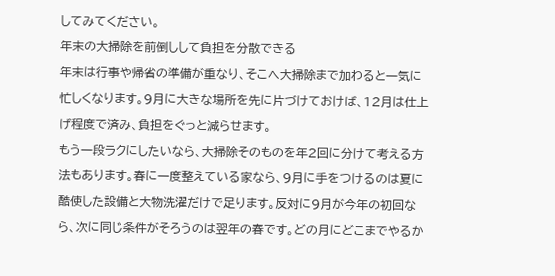してみてください。
年末の大掃除を前倒しして負担を分散できる
年末は行事や帰省の準備が重なり、そこへ大掃除まで加わると一気に忙しくなります。9月に大きな場所を先に片づけておけば、12月は仕上げ程度で済み、負担をぐっと減らせます。
もう一段ラクにしたいなら、大掃除そのものを年2回に分けて考える方法もあります。春に一度整えている家なら、9月に手をつけるのは夏に酷使した設備と大物洗濯だけで足ります。反対に9月が今年の初回なら、次に同じ条件がそろうのは翌年の春です。どの月にどこまでやるか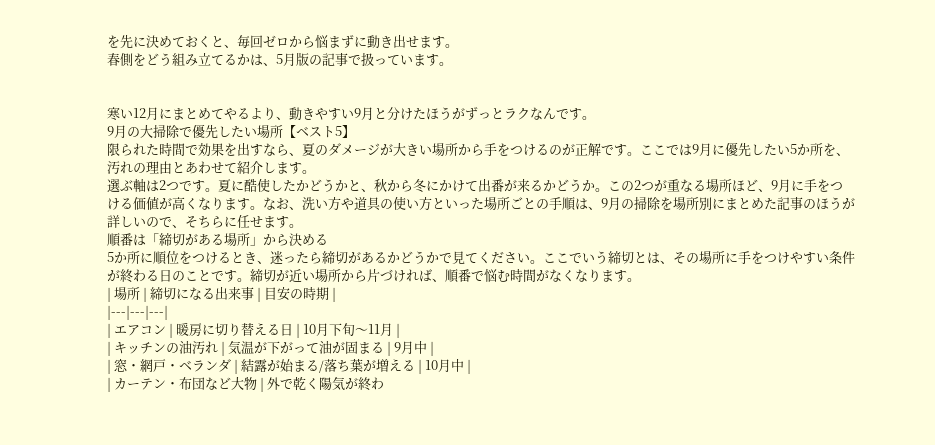を先に決めておくと、毎回ゼロから悩まずに動き出せます。
春側をどう組み立てるかは、5月版の記事で扱っています。


寒い12月にまとめてやるより、動きやすい9月と分けたほうがずっとラクなんです。
9月の大掃除で優先したい場所【ベスト5】
限られた時間で効果を出すなら、夏のダメージが大きい場所から手をつけるのが正解です。ここでは9月に優先したい5か所を、汚れの理由とあわせて紹介します。
選ぶ軸は2つです。夏に酷使したかどうかと、秋から冬にかけて出番が来るかどうか。この2つが重なる場所ほど、9月に手をつける価値が高くなります。なお、洗い方や道具の使い方といった場所ごとの手順は、9月の掃除を場所別にまとめた記事のほうが詳しいので、そちらに任せます。
順番は「締切がある場所」から決める
5か所に順位をつけるとき、迷ったら締切があるかどうかで見てください。ここでいう締切とは、その場所に手をつけやすい条件が終わる日のことです。締切が近い場所から片づければ、順番で悩む時間がなくなります。
| 場所 | 締切になる出来事 | 目安の時期 |
|---|---|---|
| エアコン | 暖房に切り替える日 | 10月下旬〜11月 |
| キッチンの油汚れ | 気温が下がって油が固まる | 9月中 |
| 窓・網戸・ベランダ | 結露が始まる/落ち葉が増える | 10月中 |
| カーテン・布団など大物 | 外で乾く陽気が終わ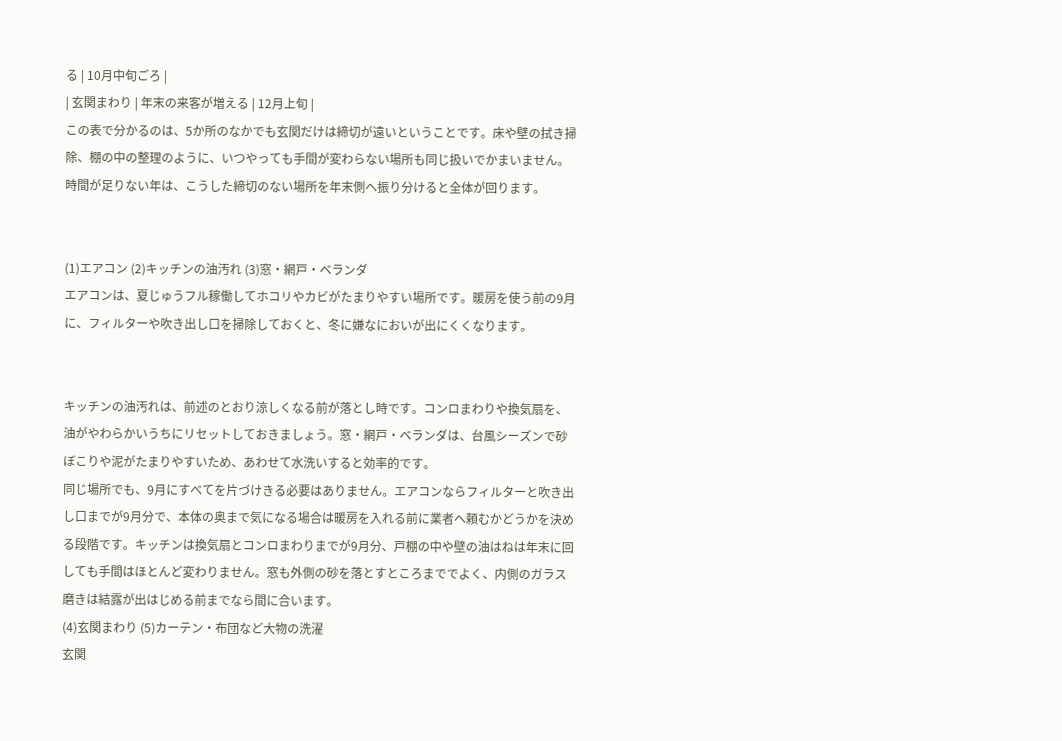る | 10月中旬ごろ |
| 玄関まわり | 年末の来客が増える | 12月上旬 |
この表で分かるのは、5か所のなかでも玄関だけは締切が遠いということです。床や壁の拭き掃除、棚の中の整理のように、いつやっても手間が変わらない場所も同じ扱いでかまいません。時間が足りない年は、こうした締切のない場所を年末側へ振り分けると全体が回ります。


(1)エアコン (2)キッチンの油汚れ (3)窓・網戸・ベランダ
エアコンは、夏じゅうフル稼働してホコリやカビがたまりやすい場所です。暖房を使う前の9月に、フィルターや吹き出し口を掃除しておくと、冬に嫌なにおいが出にくくなります。


キッチンの油汚れは、前述のとおり涼しくなる前が落とし時です。コンロまわりや換気扇を、油がやわらかいうちにリセットしておきましょう。窓・網戸・ベランダは、台風シーズンで砂ぼこりや泥がたまりやすいため、あわせて水洗いすると効率的です。
同じ場所でも、9月にすべてを片づけきる必要はありません。エアコンならフィルターと吹き出し口までが9月分で、本体の奥まで気になる場合は暖房を入れる前に業者へ頼むかどうかを決める段階です。キッチンは換気扇とコンロまわりまでが9月分、戸棚の中や壁の油はねは年末に回しても手間はほとんど変わりません。窓も外側の砂を落とすところまででよく、内側のガラス磨きは結露が出はじめる前までなら間に合います。
(4)玄関まわり (5)カーテン・布団など大物の洗濯
玄関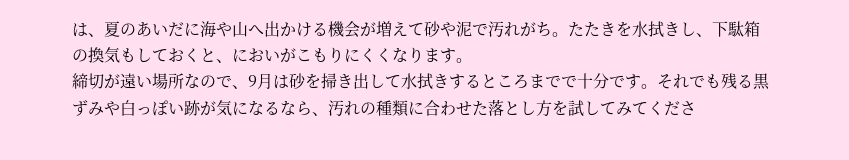は、夏のあいだに海や山へ出かける機会が増えて砂や泥で汚れがち。たたきを水拭きし、下駄箱の換気もしておくと、においがこもりにくくなります。
締切が遠い場所なので、9月は砂を掃き出して水拭きするところまでで十分です。それでも残る黒ずみや白っぽい跡が気になるなら、汚れの種類に合わせた落とし方を試してみてくださ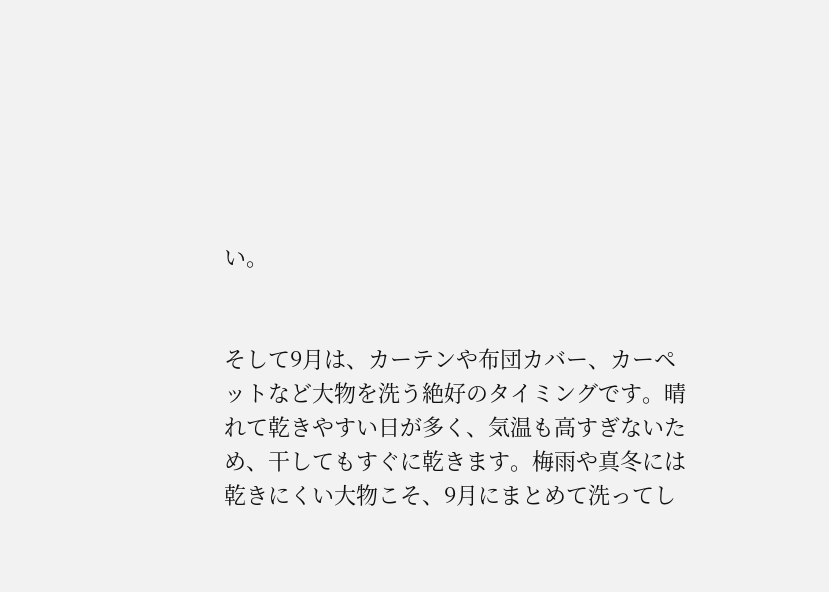い。


そして9月は、カーテンや布団カバー、カーペットなど大物を洗う絶好のタイミングです。晴れて乾きやすい日が多く、気温も高すぎないため、干してもすぐに乾きます。梅雨や真冬には乾きにくい大物こそ、9月にまとめて洗ってし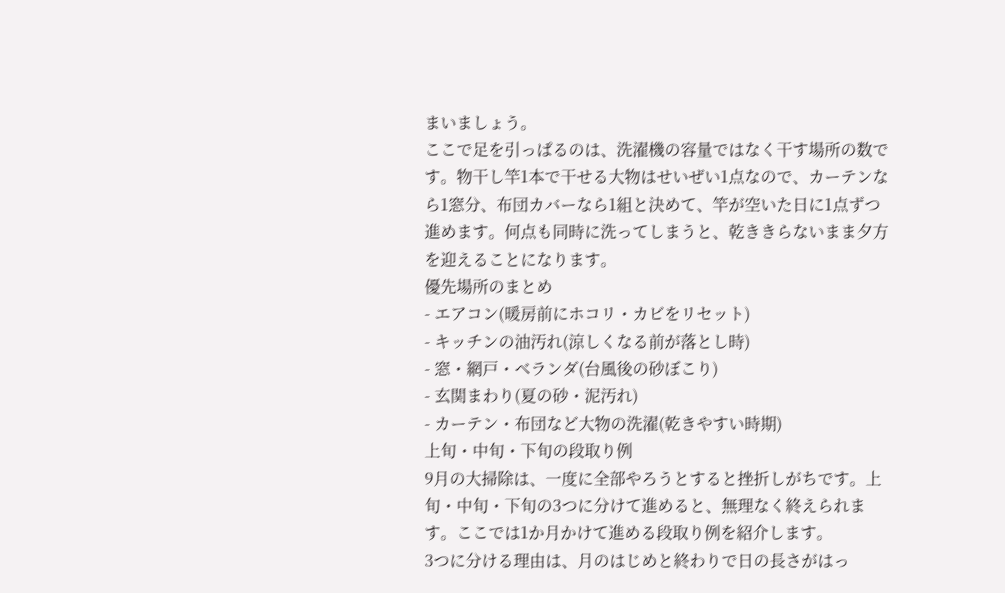まいましょう。
ここで足を引っぱるのは、洗濯機の容量ではなく干す場所の数です。物干し竿1本で干せる大物はせいぜい1点なので、カーテンなら1窓分、布団カバーなら1組と決めて、竿が空いた日に1点ずつ進めます。何点も同時に洗ってしまうと、乾ききらないまま夕方を迎えることになります。
優先場所のまとめ
- エアコン(暖房前にホコリ・カビをリセット)
- キッチンの油汚れ(涼しくなる前が落とし時)
- 窓・網戸・ベランダ(台風後の砂ぼこり)
- 玄関まわり(夏の砂・泥汚れ)
- カーテン・布団など大物の洗濯(乾きやすい時期)
上旬・中旬・下旬の段取り例
9月の大掃除は、一度に全部やろうとすると挫折しがちです。上旬・中旬・下旬の3つに分けて進めると、無理なく終えられます。ここでは1か月かけて進める段取り例を紹介します。
3つに分ける理由は、月のはじめと終わりで日の長さがはっ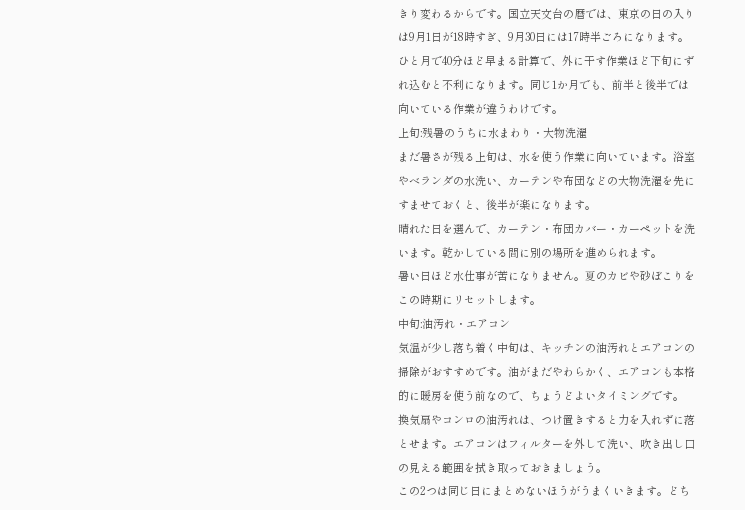きり変わるからです。国立天文台の暦では、東京の日の入りは9月1日が18時すぎ、9月30日には17時半ごろになります。ひと月で40分ほど早まる計算で、外に干す作業ほど下旬にずれ込むと不利になります。同じ1か月でも、前半と後半では向いている作業が違うわけです。
上旬:残暑のうちに水まわり・大物洗濯
まだ暑さが残る上旬は、水を使う作業に向いています。浴室やベランダの水洗い、カーテンや布団などの大物洗濯を先にすませておくと、後半が楽になります。
晴れた日を選んで、カーテン・布団カバー・カーペットを洗います。乾かしている間に別の場所を進められます。
暑い日ほど水仕事が苦になりません。夏のカビや砂ぼこりをこの時期にリセットします。
中旬:油汚れ・エアコン
気温が少し落ち着く中旬は、キッチンの油汚れとエアコンの掃除がおすすめです。油がまだやわらかく、エアコンも本格的に暖房を使う前なので、ちょうどよいタイミングです。
換気扇やコンロの油汚れは、つけ置きすると力を入れずに落とせます。エアコンはフィルターを外して洗い、吹き出し口の見える範囲を拭き取っておきましょう。
この2つは同じ日にまとめないほうがうまくいきます。どち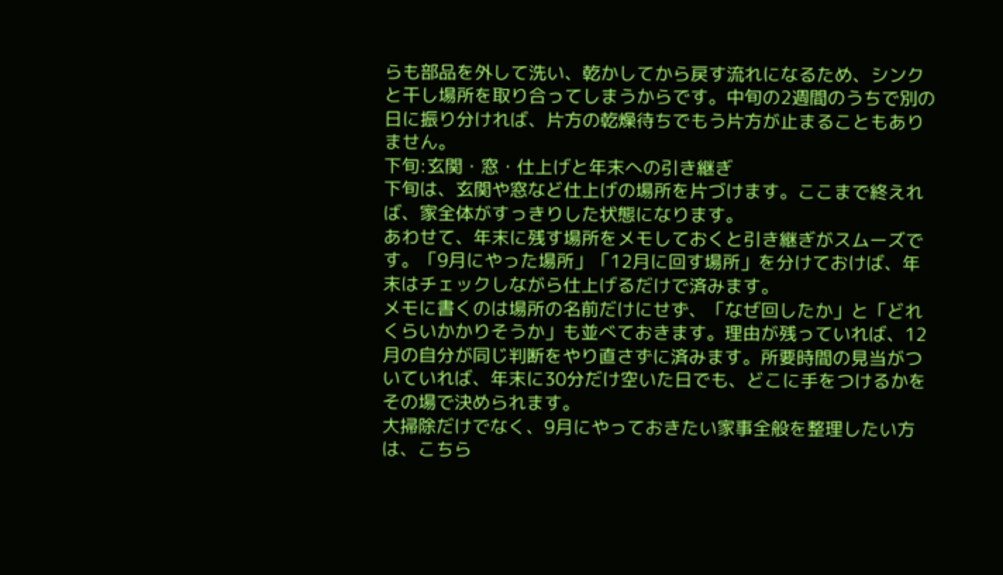らも部品を外して洗い、乾かしてから戻す流れになるため、シンクと干し場所を取り合ってしまうからです。中旬の2週間のうちで別の日に振り分ければ、片方の乾燥待ちでもう片方が止まることもありません。
下旬:玄関・窓・仕上げと年末への引き継ぎ
下旬は、玄関や窓など仕上げの場所を片づけます。ここまで終えれば、家全体がすっきりした状態になります。
あわせて、年末に残す場所をメモしておくと引き継ぎがスムーズです。「9月にやった場所」「12月に回す場所」を分けておけば、年末はチェックしながら仕上げるだけで済みます。
メモに書くのは場所の名前だけにせず、「なぜ回したか」と「どれくらいかかりそうか」も並べておきます。理由が残っていれば、12月の自分が同じ判断をやり直さずに済みます。所要時間の見当がついていれば、年末に30分だけ空いた日でも、どこに手をつけるかをその場で決められます。
大掃除だけでなく、9月にやっておきたい家事全般を整理したい方は、こちら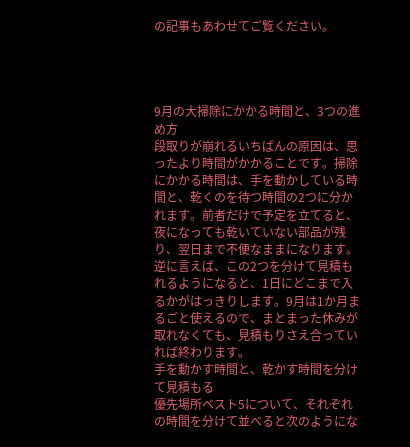の記事もあわせてご覧ください。




9月の大掃除にかかる時間と、3つの進め方
段取りが崩れるいちばんの原因は、思ったより時間がかかることです。掃除にかかる時間は、手を動かしている時間と、乾くのを待つ時間の2つに分かれます。前者だけで予定を立てると、夜になっても乾いていない部品が残り、翌日まで不便なままになります。
逆に言えば、この2つを分けて見積もれるようになると、1日にどこまで入るかがはっきりします。9月は1か月まるごと使えるので、まとまった休みが取れなくても、見積もりさえ合っていれば終わります。
手を動かす時間と、乾かす時間を分けて見積もる
優先場所ベスト5について、それぞれの時間を分けて並べると次のようにな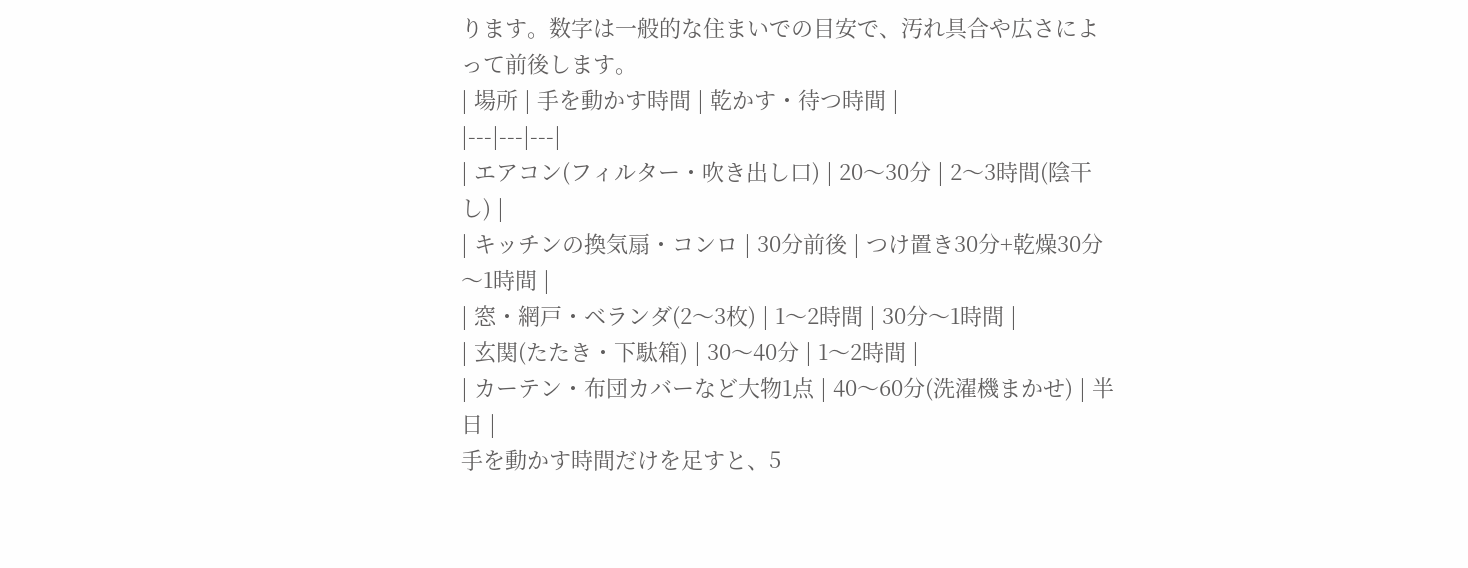ります。数字は一般的な住まいでの目安で、汚れ具合や広さによって前後します。
| 場所 | 手を動かす時間 | 乾かす・待つ時間 |
|---|---|---|
| エアコン(フィルター・吹き出し口) | 20〜30分 | 2〜3時間(陰干し) |
| キッチンの換気扇・コンロ | 30分前後 | つけ置き30分+乾燥30分〜1時間 |
| 窓・網戸・ベランダ(2〜3枚) | 1〜2時間 | 30分〜1時間 |
| 玄関(たたき・下駄箱) | 30〜40分 | 1〜2時間 |
| カーテン・布団カバーなど大物1点 | 40〜60分(洗濯機まかせ) | 半日 |
手を動かす時間だけを足すと、5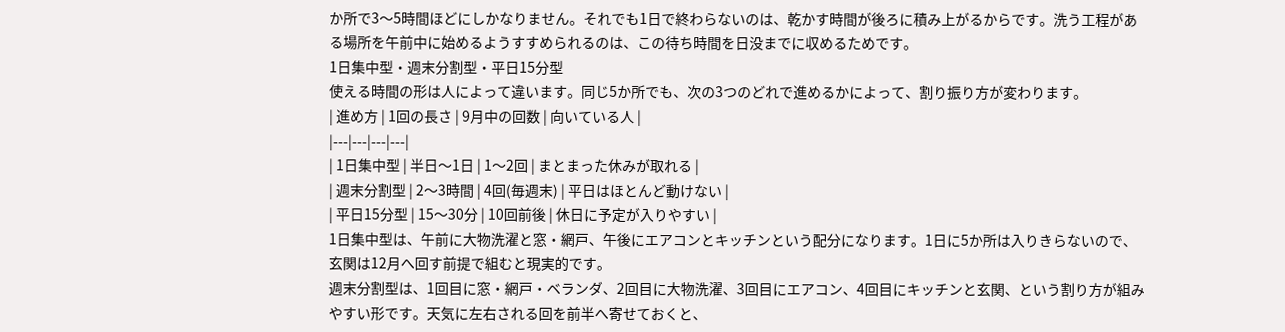か所で3〜5時間ほどにしかなりません。それでも1日で終わらないのは、乾かす時間が後ろに積み上がるからです。洗う工程がある場所を午前中に始めるようすすめられるのは、この待ち時間を日没までに収めるためです。
1日集中型・週末分割型・平日15分型
使える時間の形は人によって違います。同じ5か所でも、次の3つのどれで進めるかによって、割り振り方が変わります。
| 進め方 | 1回の長さ | 9月中の回数 | 向いている人 |
|---|---|---|---|
| 1日集中型 | 半日〜1日 | 1〜2回 | まとまった休みが取れる |
| 週末分割型 | 2〜3時間 | 4回(毎週末) | 平日はほとんど動けない |
| 平日15分型 | 15〜30分 | 10回前後 | 休日に予定が入りやすい |
1日集中型は、午前に大物洗濯と窓・網戸、午後にエアコンとキッチンという配分になります。1日に5か所は入りきらないので、玄関は12月へ回す前提で組むと現実的です。
週末分割型は、1回目に窓・網戸・ベランダ、2回目に大物洗濯、3回目にエアコン、4回目にキッチンと玄関、という割り方が組みやすい形です。天気に左右される回を前半へ寄せておくと、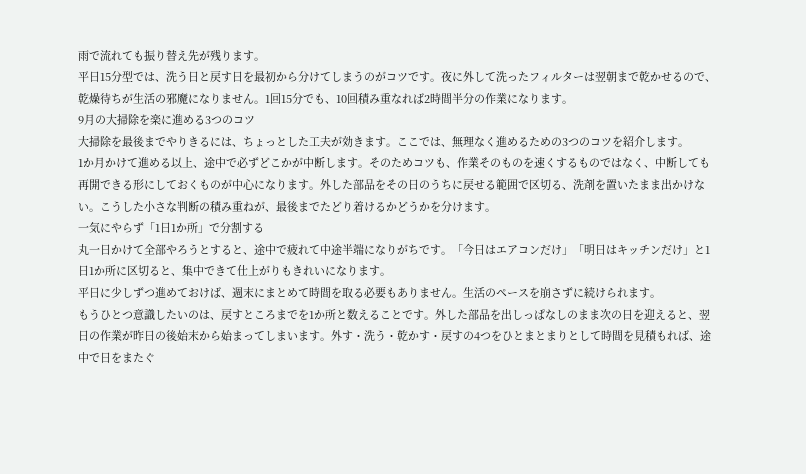雨で流れても振り替え先が残ります。
平日15分型では、洗う日と戻す日を最初から分けてしまうのがコツです。夜に外して洗ったフィルターは翌朝まで乾かせるので、乾燥待ちが生活の邪魔になりません。1回15分でも、10回積み重なれば2時間半分の作業になります。
9月の大掃除を楽に進める3つのコツ
大掃除を最後までやりきるには、ちょっとした工夫が効きます。ここでは、無理なく進めるための3つのコツを紹介します。
1か月かけて進める以上、途中で必ずどこかが中断します。そのためコツも、作業そのものを速くするものではなく、中断しても再開できる形にしておくものが中心になります。外した部品をその日のうちに戻せる範囲で区切る、洗剤を置いたまま出かけない。こうした小さな判断の積み重ねが、最後までたどり着けるかどうかを分けます。
一気にやらず「1日1か所」で分割する
丸一日かけて全部やろうとすると、途中で疲れて中途半端になりがちです。「今日はエアコンだけ」「明日はキッチンだけ」と1日1か所に区切ると、集中できて仕上がりもきれいになります。
平日に少しずつ進めておけば、週末にまとめて時間を取る必要もありません。生活のペースを崩さずに続けられます。
もうひとつ意識したいのは、戻すところまでを1か所と数えることです。外した部品を出しっぱなしのまま次の日を迎えると、翌日の作業が昨日の後始末から始まってしまいます。外す・洗う・乾かす・戻すの4つをひとまとまりとして時間を見積もれば、途中で日をまたぐ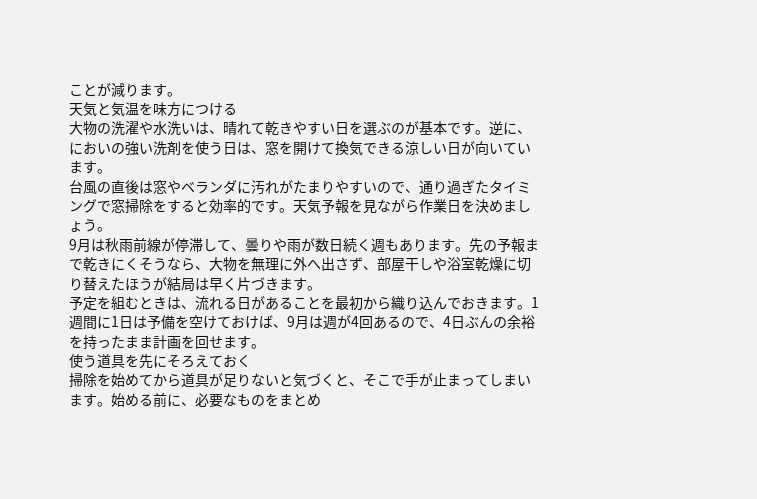ことが減ります。
天気と気温を味方につける
大物の洗濯や水洗いは、晴れて乾きやすい日を選ぶのが基本です。逆に、においの強い洗剤を使う日は、窓を開けて換気できる涼しい日が向いています。
台風の直後は窓やベランダに汚れがたまりやすいので、通り過ぎたタイミングで窓掃除をすると効率的です。天気予報を見ながら作業日を決めましょう。
9月は秋雨前線が停滞して、曇りや雨が数日続く週もあります。先の予報まで乾きにくそうなら、大物を無理に外へ出さず、部屋干しや浴室乾燥に切り替えたほうが結局は早く片づきます。
予定を組むときは、流れる日があることを最初から織り込んでおきます。1週間に1日は予備を空けておけば、9月は週が4回あるので、4日ぶんの余裕を持ったまま計画を回せます。
使う道具を先にそろえておく
掃除を始めてから道具が足りないと気づくと、そこで手が止まってしまいます。始める前に、必要なものをまとめ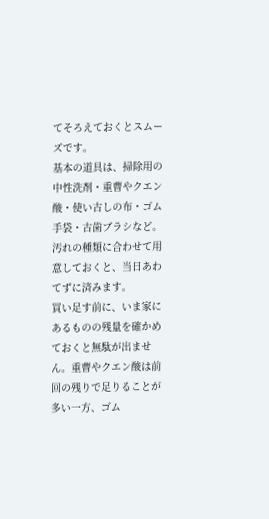てそろえておくとスムーズです。
基本の道具は、掃除用の中性洗剤・重曹やクエン酸・使い古しの布・ゴム手袋・古歯ブラシなど。汚れの種類に合わせて用意しておくと、当日あわてずに済みます。
買い足す前に、いま家にあるものの残量を確かめておくと無駄が出ません。重曹やクエン酸は前回の残りで足りることが多い一方、ゴム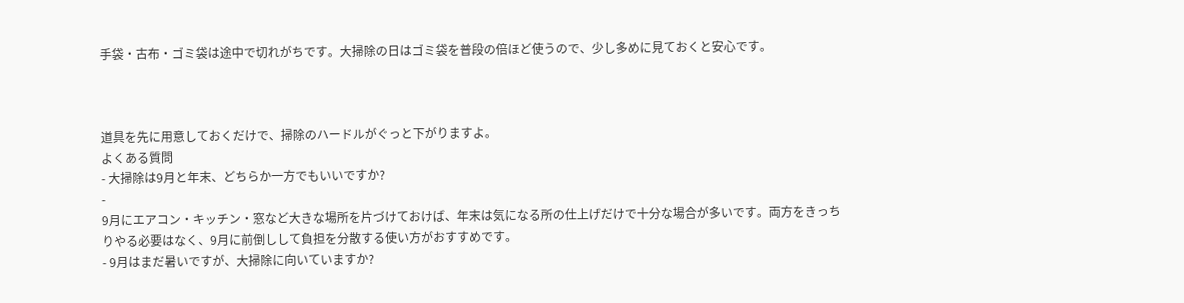手袋・古布・ゴミ袋は途中で切れがちです。大掃除の日はゴミ袋を普段の倍ほど使うので、少し多めに見ておくと安心です。



道具を先に用意しておくだけで、掃除のハードルがぐっと下がりますよ。
よくある質問
- 大掃除は9月と年末、どちらか一方でもいいですか?
-
9月にエアコン・キッチン・窓など大きな場所を片づけておけば、年末は気になる所の仕上げだけで十分な場合が多いです。両方をきっちりやる必要はなく、9月に前倒しして負担を分散する使い方がおすすめです。
- 9月はまだ暑いですが、大掃除に向いていますか?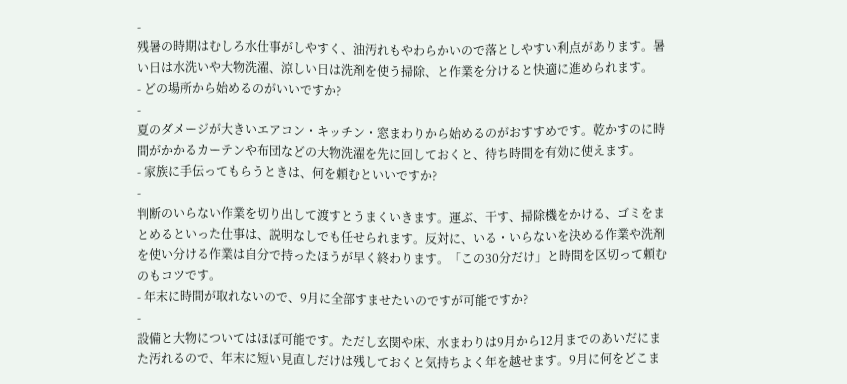-
残暑の時期はむしろ水仕事がしやすく、油汚れもやわらかいので落としやすい利点があります。暑い日は水洗いや大物洗濯、涼しい日は洗剤を使う掃除、と作業を分けると快適に進められます。
- どの場所から始めるのがいいですか?
-
夏のダメージが大きいエアコン・キッチン・窓まわりから始めるのがおすすめです。乾かすのに時間がかかるカーテンや布団などの大物洗濯を先に回しておくと、待ち時間を有効に使えます。
- 家族に手伝ってもらうときは、何を頼むといいですか?
-
判断のいらない作業を切り出して渡すとうまくいきます。運ぶ、干す、掃除機をかける、ゴミをまとめるといった仕事は、説明なしでも任せられます。反対に、いる・いらないを決める作業や洗剤を使い分ける作業は自分で持ったほうが早く終わります。「この30分だけ」と時間を区切って頼むのもコツです。
- 年末に時間が取れないので、9月に全部すませたいのですが可能ですか?
-
設備と大物についてはほぼ可能です。ただし玄関や床、水まわりは9月から12月までのあいだにまた汚れるので、年末に短い見直しだけは残しておくと気持ちよく年を越せます。9月に何をどこま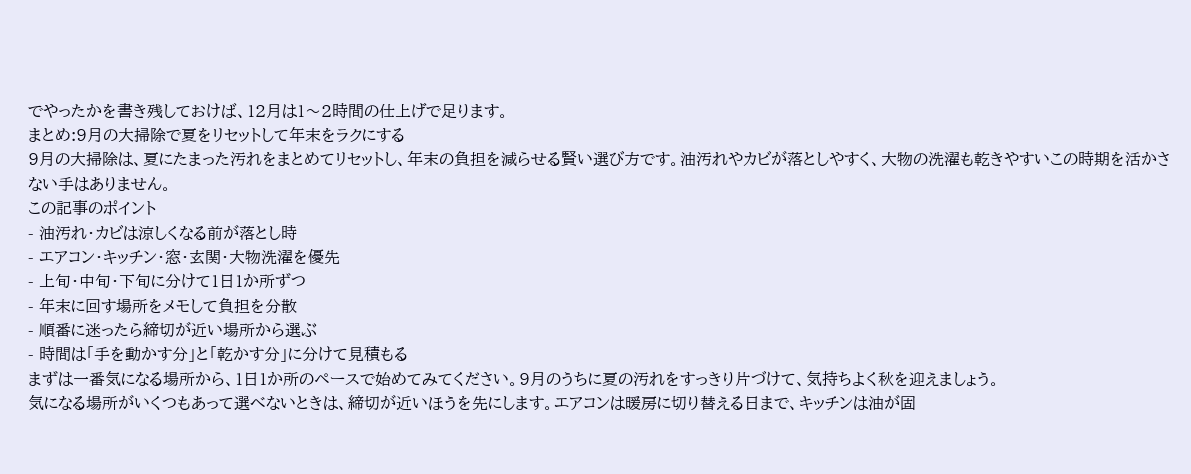でやったかを書き残しておけば、12月は1〜2時間の仕上げで足ります。
まとめ:9月の大掃除で夏をリセットして年末をラクにする
9月の大掃除は、夏にたまった汚れをまとめてリセットし、年末の負担を減らせる賢い選び方です。油汚れやカビが落としやすく、大物の洗濯も乾きやすいこの時期を活かさない手はありません。
この記事のポイント
- 油汚れ・カビは涼しくなる前が落とし時
- エアコン・キッチン・窓・玄関・大物洗濯を優先
- 上旬・中旬・下旬に分けて1日1か所ずつ
- 年末に回す場所をメモして負担を分散
- 順番に迷ったら締切が近い場所から選ぶ
- 時間は「手を動かす分」と「乾かす分」に分けて見積もる
まずは一番気になる場所から、1日1か所のペースで始めてみてください。9月のうちに夏の汚れをすっきり片づけて、気持ちよく秋を迎えましょう。
気になる場所がいくつもあって選べないときは、締切が近いほうを先にします。エアコンは暖房に切り替える日まで、キッチンは油が固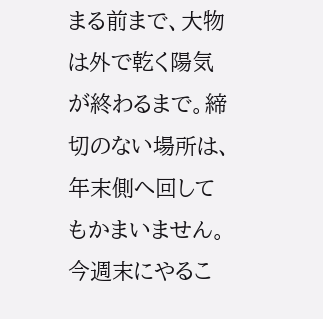まる前まで、大物は外で乾く陽気が終わるまで。締切のない場所は、年末側へ回してもかまいません。
今週末にやるこ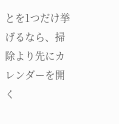とを1つだけ挙げるなら、掃除より先にカレンダーを開く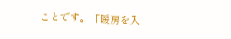ことです。「暖房を入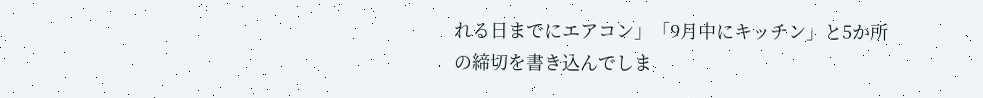れる日までにエアコン」「9月中にキッチン」と5か所の締切を書き込んでしま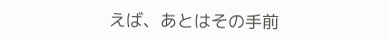えば、あとはその手前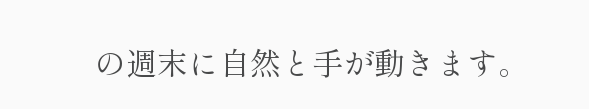の週末に自然と手が動きます。